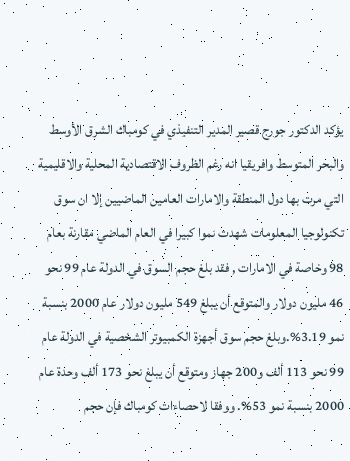يؤكد الدكتور جورج قصير المدير التنفيذي في كومباك الشرق الأوسط والبحر المتوسط وافريقيا انه رغم الظروف الاقتصادية المحلية والاقليمية التي مرت بها دول المنطقة والامارات العامين الماضيين إلا ان سوق تكنولوجيا المعلومات شهدت نموا كبيرا في العام الماضي مقارنة بعام 98 وخاصة في الامارات , فقد بلغ حجم السوق في الدولة عام 99 نحو 46 مليون دولار والمتوقع أن يبلغ 549 مليون دولار عام 2000 بنسبة نمو 3.19%.وبلغ حجم سوق أجهزة الكمبيوتر الشخصية في الدولة عام 99 نحو 113 ألف و200 جهاز ومتوقع أن يبلغ نحو 173 ألف وحدة عام 2000 بنسبة نمو 53%. ووفقا لاحصاءات كومباك فإن حجم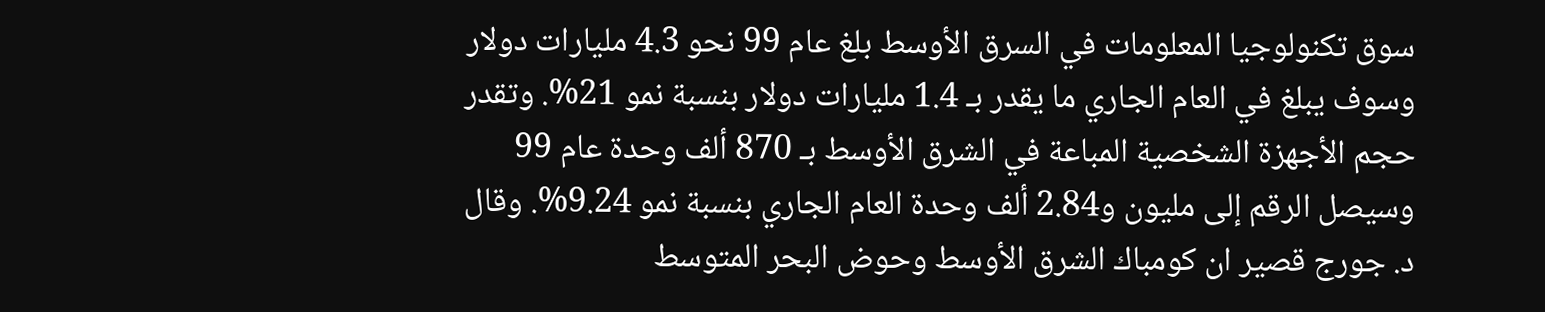سوق تكنولوجيا المعلومات في السرق الأوسط بلغ عام 99 نحو 4.3 مليارات دولار وسوف يبلغ في العام الجاري ما يقدر بـ 1.4 مليارات دولار بنسبة نمو 21%. وتقدر حجم الأجهزة الشخصية المباعة في الشرق الأوسط بـ 870 ألف وحدة عام 99 وسيصل الرقم إلى مليون و2.84 ألف وحدة العام الجاري بنسبة نمو 9.24%. وقال د. جورج قصير ان كومباك الشرق الأوسط وحوض البحر المتوسط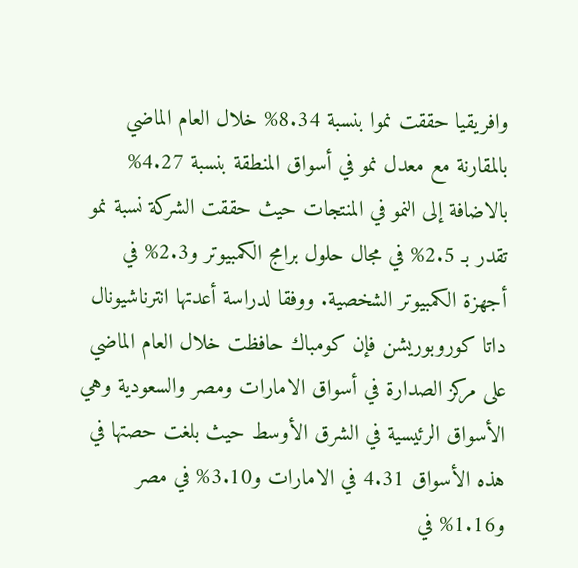وافريقيا حققت نموا بنسبة 8.34% خلال العام الماضي بالمقارنة مع معدل نمو في أسواق المنطقة بنسبة 4.27% بالاضافة إلى النمو في المنتجات حيث حققت الشركة نسبة نمو تقدر بـ 2.5% في مجال حلول برامج الكمبيوتر و2.3% في أجهزة الكمبيوتر الشخصية. ووفقا لدراسة أعدتها انترناشيونال داتا كوروبوريشن فإن كومباك حافظت خلال العام الماضي على مركز الصدارة في أسواق الامارات ومصر والسعودية وهي الأسواق الرئيسية في الشرق الأوسط حيث بلغت حصتها في هذه الأسواق 4.31 في الامارات و3.10% في مصر و1.16% في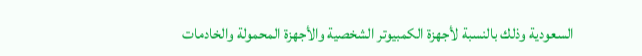السعودية وذلك بالنسبة لأجهزة الكمبيوتر الشخصية والأجهزة المحمولة والخادمات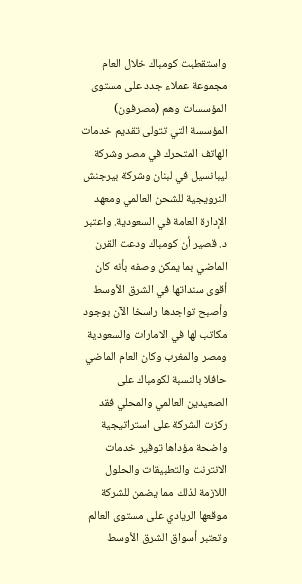واستقطبت كومباك خلال العام مجموعة عملاء جدد على مستوى المؤسسات وهم (مصرفون) المؤسسة التي تتولى تقديم خدمات الهاتف المتحرك في مصر وشركة ليبانسيل في لبنان وشركة بيرجنش النرويجية للشحن العالمي ومعهد الإدارة العامة في السعودية. واعتبر د. قصير أن كومباك ودعت القرن الماضي بما يمكن وصفه بأنه كان أقوى سنداتها في الشرق الأوسط وأصبح تواجدها راسخا الآن بوجود مكاتب لها في الامارات والسعودية ومصر والمغرب وكان العام الماضي حافلا بالنسبة لكومباك على الصعيدين العالمي والمحلي فقد ركزت الشركة على استراتيجية واضحة مؤداها توفير خدمات الانترنت والتطبيقات والحلول اللازمة لذلك مما يضمن للشركة موقعها الريادي على مستوى العالم وتعتبر أسواق الشرق الأوسط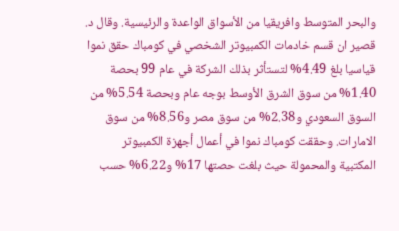والبحر المتوسط وافريقيا من الأسواق الواعدة والرئيسية. وقال د. قصير ان قسم خادمات الكمبيوتر الشخصي في كومباك حقق نموا قياسيا بلغ 4.49% لتستأثر بذلك الشركة في عام 99 بحصة 1.40% من سوق الشرق الأوسط بوجه عام وبحصة 5.54% من السوق السعودي و2.38% من سوق مصر و8.56% من سوق الامارات. وحققت كومباك نموا في أعمال أجهزة الكمبيوتر المكتبية والمحمولة حيث بلغت حصتها 17% و6.22% حسب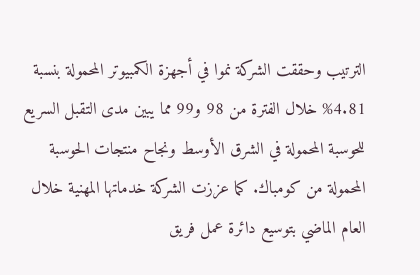الترتيب وحققت الشركة نموا في أجهزة الكمبيوتر المحمولة بنسبة 4.81% خلال الفترة من 98 و99 مما يبين مدى التقبل السريع للحوسبة المحمولة في الشرق الأوسط ونجاح منتجات الحوسبة المحمولة من كومباك. كما عززت الشركة خدماتها المهنية خلال العام الماضي بتوسيع دائرة عمل فريق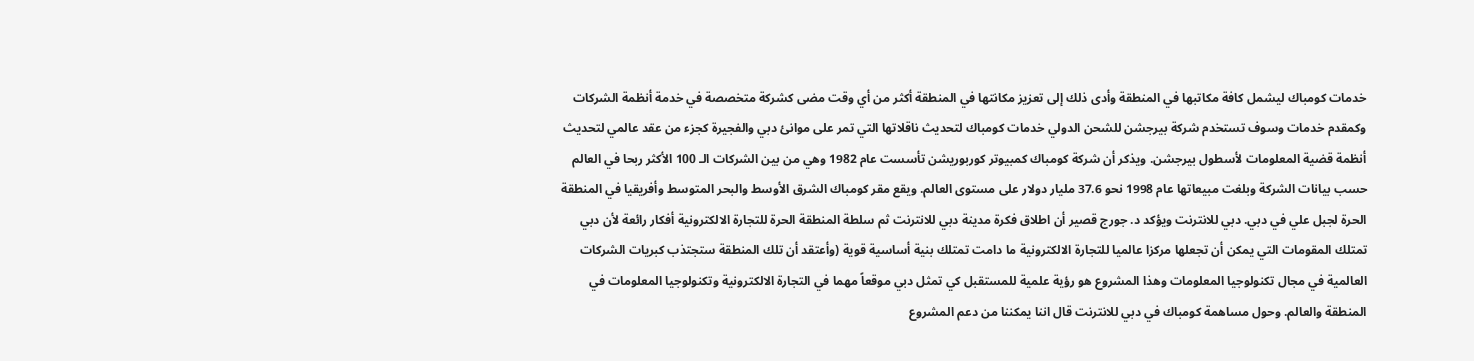خدمات كومباك ليشمل كافة مكاتبها في المنطقة وأدى ذلك إلى تعزيز مكانتها في المنطقة أكثر من أي وقت مضى كشركة متخصصة في خدمة أنظمة الشركات وكمقدم خدمات وسوف تستخدم شركة بيرجشن للشحن الدولي خدمات كومباك لتحديث ناقلاتها التي تمر على موانئ دبي والفجيرة كجزء من عقد عالمي لتحديث أنظمة قضية المعلومات لأسطول بيرجشن. ويذكر أن شركة كومباك كمبيوتر كوربوريشن تأسست عام 1982 وهي من بين الشركات الـ 100 الأكثر ربحا في العالم حسب بيانات الشركة وبلغت مبيعاتها عام 1998 نحو 37.6 مليار دولار على مستوى العالم. ويقع مقر كومباك الشرق الأوسط والبحر المتوسط وأفريقيا في المنطقة الحرة لجبل علي في دبي. دبي للانترنت ويؤكد د. جورج قصير أن اطلاق فكرة مدينة دبي للانترنت ثم سلطة المنطقة الحرة للتجارة الالكترونية أفكار رائعة لأن دبي تمتلك المقومات التي يمكن أن تجعلها مركزا عالميا للتجارة الالكترونية ما دامت تمتلك بنية أساسية قوية (وأعتقد أن تلك المنطقة ستجتذب كبريات الشركات العالمية في مجال تكنولوجيا المعلومات وهذا المشروع هو رؤية علمية للمستقبل كي تمثل دبي موقعاً مهما في التجارة الالكترونية وتكنولوجيا المعلومات في المنطقة والعالم. وحول مساهمة كومباك في دبي للانترنت قال اننا يمكننا من دعم المشروع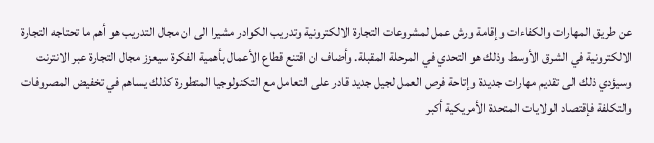عن طريق المهارات والكفاءات وإقامة ورش عمل لمشروعات التجارة الالكترونية وتدريب الكوادر مشيرا الى ان مجال التدريب هو أهم ما تحتاجه التجارة الالكترونية في الشرق الأوسط وذلك هو التحدي في المرحلة المقبلة. وأضاف ان اقتنع قطاع الأعمال بأهمية الفكرة سيعزز مجال التجارة عبر الانترنت وسيؤدي ذلك الى تقديم مهارات جديدة وإتاحة فرص العمل لجيل جديد قادر على التعامل مع التكنولوجيا المتطورة كذلك يساهم في تخفيض المصروفات والتكلفة فإقتصاد الولايات المتحدة الأمريكية أكبر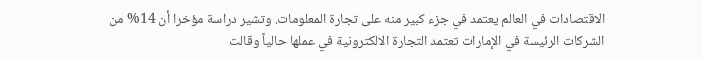الاقتصادات في العالم يعتمد في جزء كبير منه على تجارة المعلومات. وتشير دراسة مؤخرا أن 14% من الشركات الرئيسة في الإمارات تعتمد التجارة الالكترونية في عملها حالياً وقالت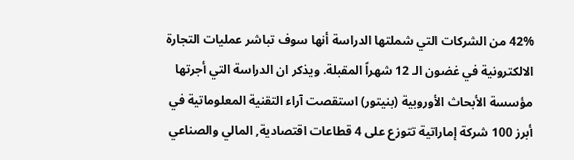42% من الشركات التي شملتها الدراسة أنها سوف تباشر عمليات التجارة الالكترونية في غضون الـ 12 شهراً المقبلة. ويذكر ان الدراسة التي أجرتها مؤسسة الأبحاث الأوروبية (بنيتور) استقصت آراء التقنية المعلوماتية في أبرز 100 شركة إماراتية تتوزع على 4 قطاعات اقتصادية, المالي والصناعي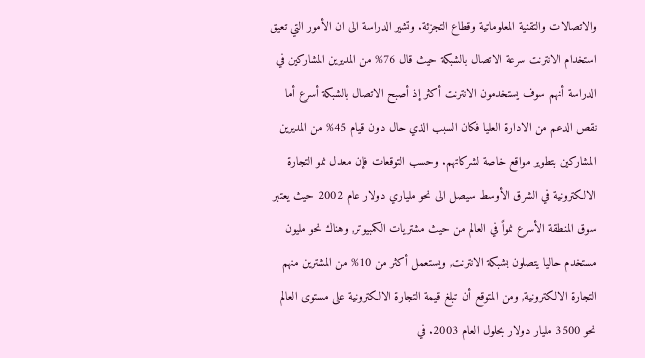والاتصالات والتقنية المعلوماتية وقطاع التجزئة. وتشير الدراسة الى ان الأمور التي تعيق استخدام الانترنت سرعة الاتصال بالشبكة حيث قال 76% من المديرين المشاركين في الدراسة أنهم سوف يستخدمون الانترنت أكثر إذ أصبح الاتصال بالشبكة أسرع أما نقص الدعم من الادارة العليا فكان السبب الذي حال دون قيام 45% من المديرين المشاركين بتطوير مواقع خاصة لشركاتهم. وحسب التوقعات فإن معدل نمو التجارة الالكترونية في الشرق الأوسط سيصل الى نحو ملياري دولار عام 2002 حيث يعتبر سوق المنطقة الأسرع نمواً في العالم من حيث مشتريات الكمبيوتر, وهناك نحو مليون مستخدم حاليا يتصلون بشبكة الانترنت, ويستعمل أكثر من 10% من المشترين منهم التجارة الالكترونية, ومن المتوقع أن تبلغ قيمة التجارة الالكترونية على مستوى العالم نحو 3500 مليار دولار بحلول العام 2003. في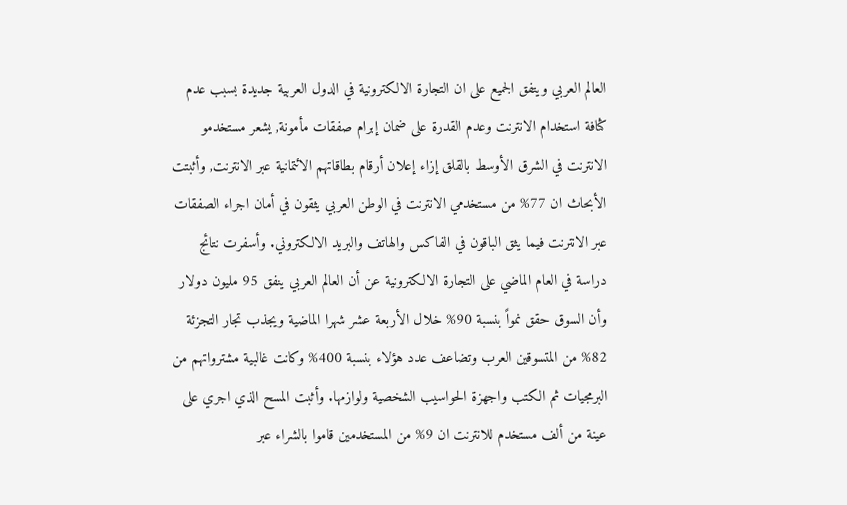العالم العربي ويتفق الجميع على ان التجارة الالكترونية في الدول العربية جديدة بسبب عدم كثافة استخدام الانترنت وعدم القدرة على ضمان إبرام صفقات مأمونة, يشعر مستخدمو الانترنت في الشرق الأوسط بالقلق إزاء إعلان أرقام بطاقاتهم الائتمانية عبر الانترنت, وأثبتت الأبحاث ان 77% من مستخدمي الانترنت في الوطن العربي يثقون في أمان اجراء الصفقات عبر الانترنت فيما يثق الباقون في الفاكس والهاتف والبريد الالكتروني. وأسفرت نتائج دراسة في العام الماضي على التجارة الالكترونية عن أن العالم العربي ينفق 95 مليون دولار وأن السوق حقق نمواً بنسبة 90% خلال الأربعة عشر شهرا الماضية ويجذب تجار التجزئة 82% من المتسوقين العرب وتضاعف عدد هؤلاء بنسبة 400% وكانت غالبية مشترواتهم من البرمجيات ثم الكتب واجهزة الحواسيب الشخصية ولوازمها. وأثبت المسح الذي اجري على عينة من ألف مستخدم للانترنت ان 9% من المستخدمين قاموا بالشراء عبر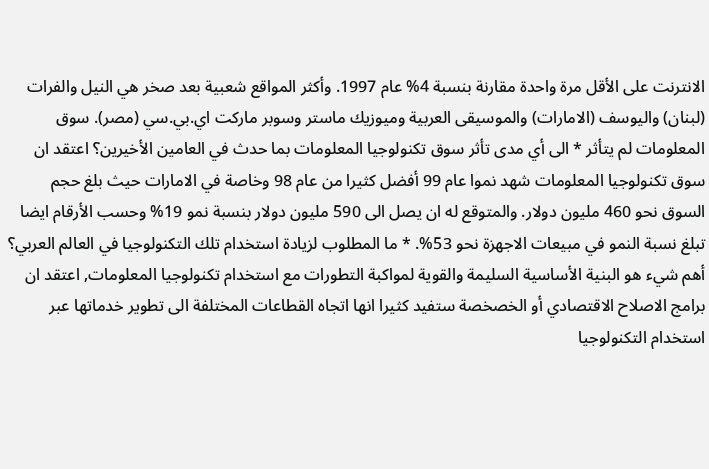الانترنت على الأقل مرة واحدة مقارنة بنسبة 4% عام 1997. وأكثر المواقع شعبية بعد صخر هي النيل والفرات (لبنان) واليوسف (الامارات) والموسيقى العربية وميوزيك ماستر وسوبر ماركت اي.بي.سي (مصر). سوق المعلومات لم يتأثر * الى أي مدى تأثر سوق تكنولوجيا المعلومات بما حدث في العامين الأخيرين؟ اعتقد ان سوق تكنولوجيا المعلومات شهد نموا عام 99 أفضل كثيرا من عام 98 وخاصة في الامارات حيث بلغ حجم السوق نحو 460 مليون دولار. والمتوقع له ان يصل الى 590 مليون دولار بنسبة نمو 19% وحسب الأرقام ايضا تبلغ نسبة النمو في مبيعات الاجهزة نحو 53%. * ما المطلوب لزيادة استخدام تلك التكنولوجيا في العالم العربي؟ أهم شيء هو البنية الأساسية السليمة والقوية لمواكبة التطورات مع استخدام تكنولوجيا المعلومات, اعتقد ان برامج الاصلاح الاقتصادي أو الخصخصة ستفيد كثيرا انها اتجاه القطاعات المختلفة الى تطوير خدماتها عبر استخدام التكنولوجيا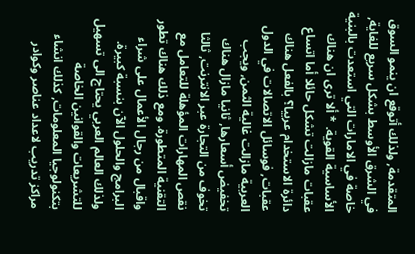المتقدمة, ولذلك أتوقع ان ينمو السوق في الشرق الأوسط بشكل سريع للغاية, خاصة في الامارات التي استعدت بالبنية الأساسية القوية. * ألا ترى ان هناك عقبات مازالت تشكل حائلا أما اتساع دائرة الاستخدام عربيا؟ بالفعل هناك عقبات, فوسائل الاتصالات في الدول العربية مازالت غالية الثمن, ويجب تخفيض أسعارها, ثانيا مازال هناك تخوف من التجارة عبر الانترنت, ثالثا نقص المهارات المؤهلة للتعامل مع التقنية المتطورة. ومع ذلك هناك تطور واقبال من رجال الأعمال على شراء البرامج والحلول الآن بنسبة كبيرة. ولذلك العالم العربي يحتاج الى تسهيل للتشريعات والقوانين الخاصة بتكنولوجيا المعلومات, كذلك انشاء مراكز تدريب لاعداد عناصر وكوادر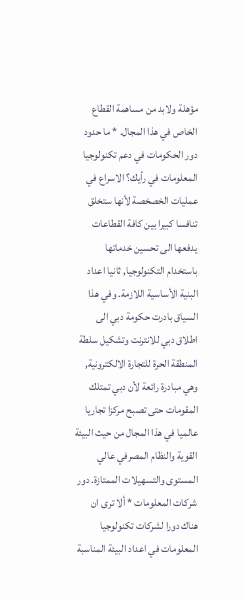مؤهلة ولابد من مساهمة القطاع الخاص في هذا المجال. * ما حدود دور الحكومات في دعم تكنولوجيا المعلومات في رأيك؟ الاسراع في عمليات الخصخصة لأنها ستخلق تنافسا كبيرا بين كافة القطاعات يدفعها الى تحسين خدماتها باستخدام التكنولوجيا, ثانيا اعداد البنية الأساسية اللازمة. وفي هذا السياق بادرت حكومة دبي الى اطلاق دبي للانترنت وتشكيل سلطة المنطقة الحرة للتجارة الالكترونية, وهي مبادرة رائعة لأن دبي تمتلك المقومات حتى تصبح مركزا تجاريا عالميا في هذا المجال من حيث البيئة القوية والنظام المصرفي عالي المستوى والتسهيلات الممتازة. دور شركات المعلومات * ألا ترى ان هناك دورا لشركات تكنولوجيا المعلومات في اعداد البيئة المناسبة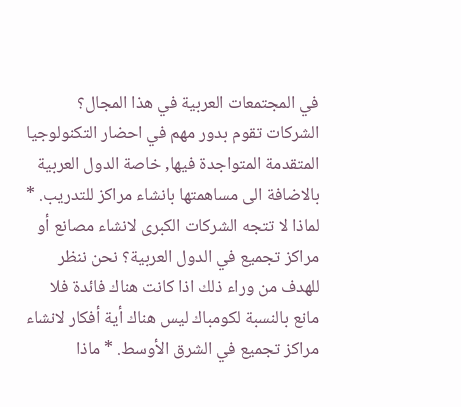في المجتمعات العربية في هذا المجال؟ الشركات تقوم بدور مهم في احضار التكنولوجيا المتقدمة المتواجدة فيها, خاصة الدول العربية بالاضافة الى مساهمتها بانشاء مراكز للتدريب. * لماذا لا تتجه الشركات الكبرى لانشاء مصانع أو مراكز تجميع في الدول العربية؟ نحن ننظر للهدف من وراء ذلك اذا كانت هناك فائدة فلا مانع بالنسبة لكومباك ليس هناك أية أفكار لانشاء مراكز تجميع في الشرق الأوسط. * ماذا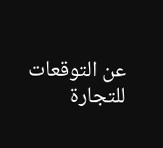عن التوقعات للتجارة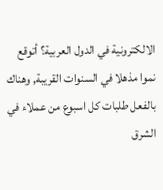الالكترونية في الدول العربية؟ أتوقع نموا مذهلا في السنوات القريبة, وهناك بالفعل طلبات كل اسبوع من عملاء في الشرق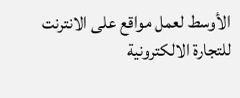الأوسط لعمل مواقع على الانترنت للتجارة الالكترونية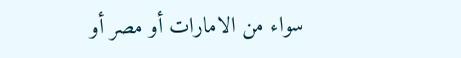سواء من الامارات أو مصر أو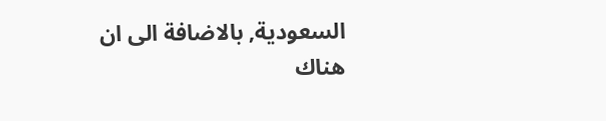السعودية, بالاضافة الى ان هناك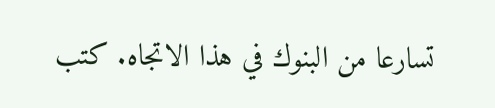تسارعا من البنوك في هذا الاتجاه. كتب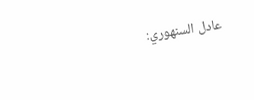عادل السنهوري: